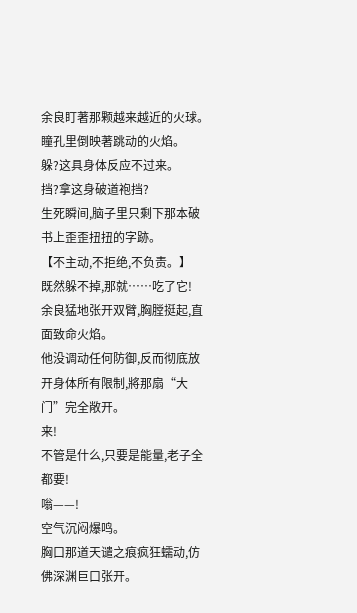余良盯著那颗越来越近的火球。
瞳孔里倒映著跳动的火焰。
躲?这具身体反应不过来。
挡?拿这身破道袍挡?
生死瞬间,脑子里只剩下那本破书上歪歪扭扭的字跡。
【不主动,不拒绝,不负责。】
既然躲不掉,那就……吃了它!
余良猛地张开双臂,胸膛挺起,直面致命火焰。
他没调动任何防御,反而彻底放开身体所有限制,將那扇“大门”完全敞开。
来!
不管是什么,只要是能量,老子全都要!
嗡——!
空气沉闷爆鸣。
胸口那道天谴之痕疯狂蠕动,仿佛深渊巨口张开。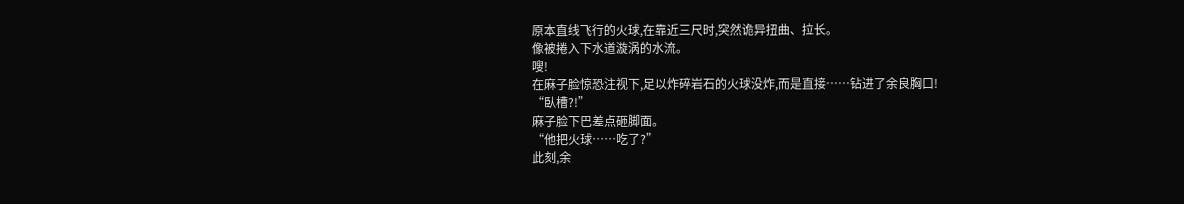原本直线飞行的火球,在靠近三尺时,突然诡异扭曲、拉长。
像被捲入下水道漩涡的水流。
嗖!
在麻子脸惊恐注视下,足以炸碎岩石的火球没炸,而是直接……钻进了余良胸口!
“臥槽?!”
麻子脸下巴差点砸脚面。
“他把火球……吃了?”
此刻,余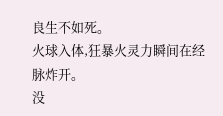良生不如死。
火球入体,狂暴火灵力瞬间在经脉炸开。
没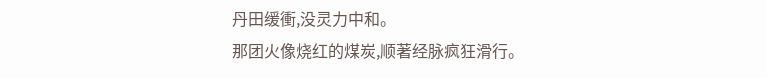丹田缓衝,没灵力中和。
那团火像烧红的煤炭,顺著经脉疯狂滑行。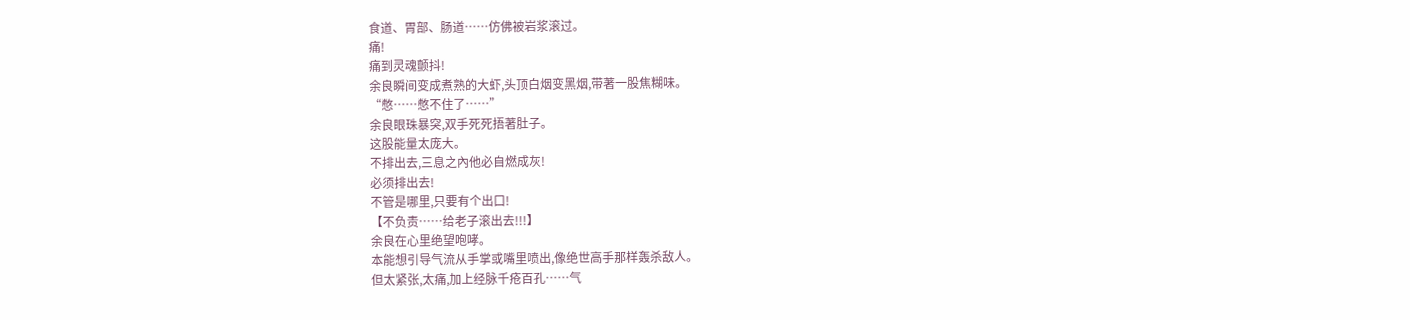食道、胃部、肠道……仿佛被岩浆滚过。
痛!
痛到灵魂颤抖!
余良瞬间变成煮熟的大虾,头顶白烟变黑烟,带著一股焦糊味。
“憋……憋不住了……”
余良眼珠暴突,双手死死捂著肚子。
这股能量太庞大。
不排出去,三息之內他必自燃成灰!
必须排出去!
不管是哪里,只要有个出口!
【不负责……给老子滚出去!!!】
余良在心里绝望咆哮。
本能想引导气流从手掌或嘴里喷出,像绝世高手那样轰杀敌人。
但太紧张,太痛,加上经脉千疮百孔……气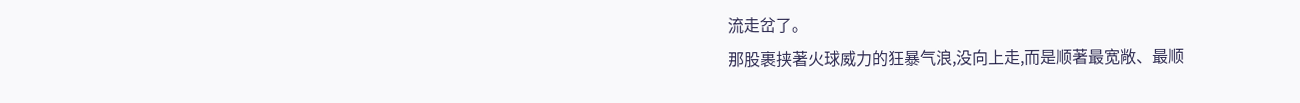流走岔了。
那股裹挟著火球威力的狂暴气浪,没向上走,而是顺著最宽敞、最顺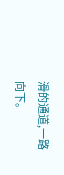滑的通道,一路向下。